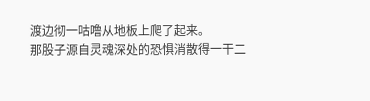渡边彻一咕噜从地板上爬了起来。
那股子源自灵魂深处的恐惧消散得一干二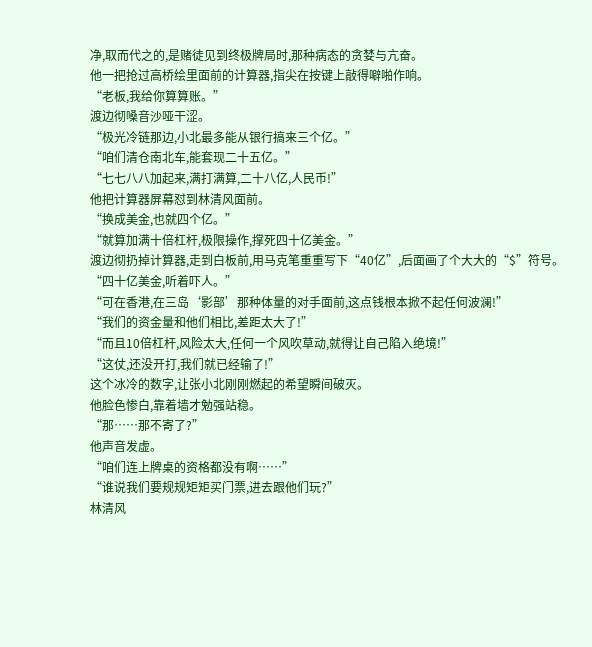净,取而代之的,是赌徒见到终极牌局时,那种病态的贪婪与亢奋。
他一把抢过高桥绘里面前的计算器,指尖在按键上敲得噼啪作响。
“老板,我给你算算账。”
渡边彻嗓音沙哑干涩。
“极光冷链那边,小北最多能从银行搞来三个亿。”
“咱们清仓南北车,能套现二十五亿。”
“七七八八加起来,满打满算,二十八亿,人民币!”
他把计算器屏幕怼到林清风面前。
“换成美金,也就四个亿。”
“就算加满十倍杠杆,极限操作,撑死四十亿美金。”
渡边彻扔掉计算器,走到白板前,用马克笔重重写下“40亿”,后面画了个大大的“$”符号。
“四十亿美金,听着吓人。”
“可在香港,在三岛‘影部’那种体量的对手面前,这点钱根本掀不起任何波澜!”
“我们的资金量和他们相比,差距太大了!”
“而且10倍杠杆,风险太大,任何一个风吹草动,就得让自己陷入绝境!”
“这仗,还没开打,我们就已经输了!”
这个冰冷的数字,让张小北刚刚燃起的希望瞬间破灭。
他脸色惨白,靠着墙才勉强站稳。
“那……那不寄了?”
他声音发虚。
“咱们连上牌桌的资格都没有啊……”
“谁说我们要规规矩矩买门票,进去跟他们玩?”
林清风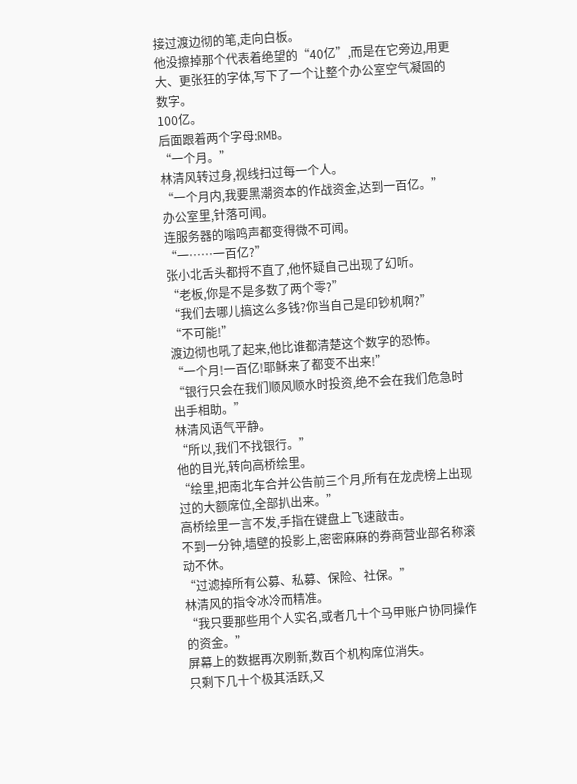接过渡边彻的笔,走向白板。
他没擦掉那个代表着绝望的“40亿”,而是在它旁边,用更大、更张狂的字体,写下了一个让整个办公室空气凝固的数字。
100亿。
后面跟着两个字母:RMB。
“一个月。”
林清风转过身,视线扫过每一个人。
“一个月内,我要黑潮资本的作战资金,达到一百亿。”
办公室里,针落可闻。
连服务器的嗡鸣声都变得微不可闻。
“一……一百亿?”
张小北舌头都捋不直了,他怀疑自己出现了幻听。
“老板,你是不是多数了两个零?”
“我们去哪儿搞这么多钱?你当自己是印钞机啊?”
“不可能!”
渡边彻也吼了起来,他比谁都清楚这个数字的恐怖。
“一个月!一百亿!耶稣来了都变不出来!”
“银行只会在我们顺风顺水时投资,绝不会在我们危急时出手相助。”
林清风语气平静。
“所以,我们不找银行。”
他的目光,转向高桥绘里。
“绘里,把南北车合并公告前三个月,所有在龙虎榜上出现过的大额席位,全部扒出来。”
高桥绘里一言不发,手指在键盘上飞速敲击。
不到一分钟,墙壁的投影上,密密麻麻的券商营业部名称滚动不休。
“过滤掉所有公募、私募、保险、社保。”
林清风的指令冰冷而精准。
“我只要那些用个人实名,或者几十个马甲账户协同操作的资金。”
屏幕上的数据再次刷新,数百个机构席位消失。
只剩下几十个极其活跃,又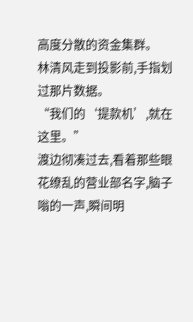高度分散的资金集群。
林清风走到投影前,手指划过那片数据。
“我们的‘提款机’,就在这里。”
渡边彻凑过去,看着那些眼花缭乱的营业部名字,脑子嗡的一声,瞬间明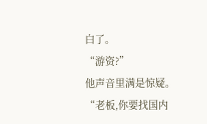白了。
“游资?”
他声音里满是惊疑。
“老板,你要找国内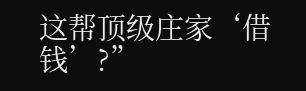这帮顶级庄家‘借钱’?”